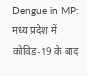Dengue in MP: मध्य प्रदेश में कोविड-19 के बाद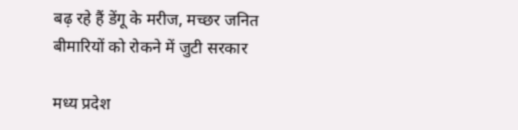बढ़ रहे हैं डेंगू के मरीज, मच्छर जनित बीमारियों को रोकने में जुटी सरकार

मध्य प्रदेश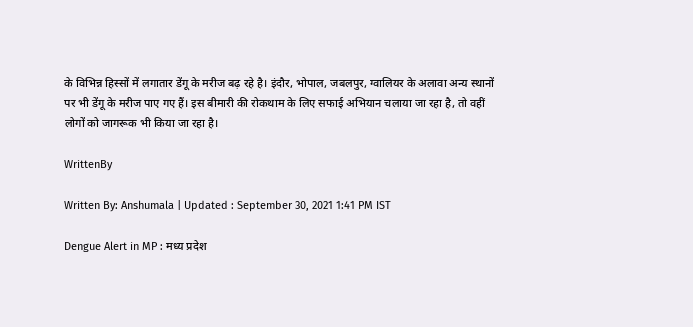के विभिन्न हिस्सों में लगातार डेंगू के मरीज बढ़ रहे है। इंदौर, भोपाल, जबलपुर, ग्वालियर के अलावा अन्य स्थानों पर भी डेंगू के मरीज पाए गए हैं। इस बीमारी की रोकथाम के लिए सफाई अभियान चलाया जा रहा है, तो वहीं लोगों को जागरूक भी किया जा रहा है।

WrittenBy

Written By: Anshumala | Updated : September 30, 2021 1:41 PM IST

Dengue Alert in MP : मध्य प्रदेश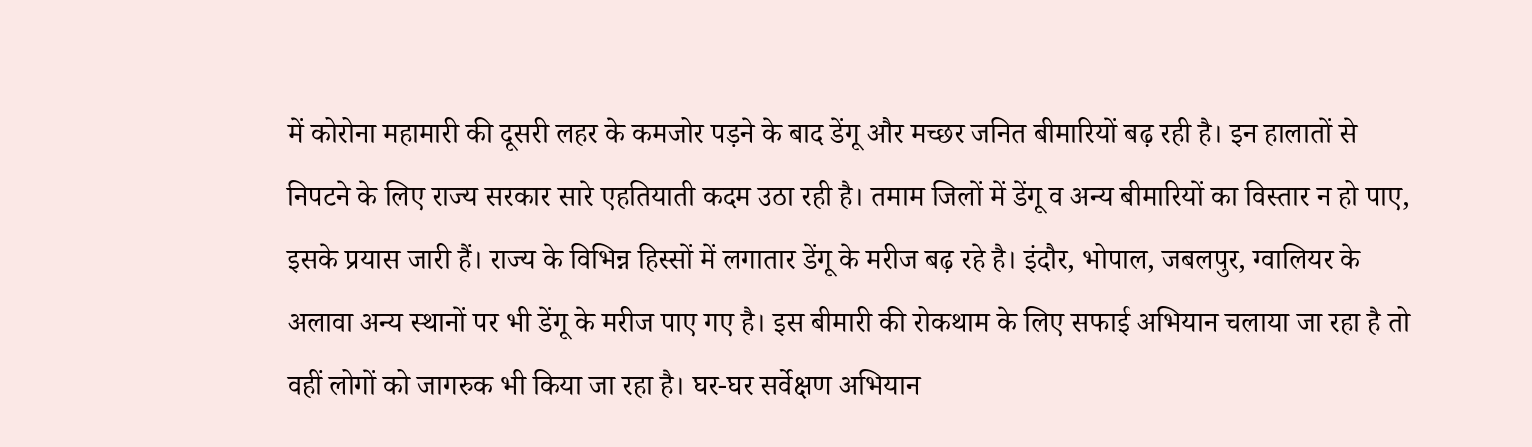में कोरोना महामारी की दूसरी लहर के कमजोर पड़ने के बाद डेंगू और मच्छर जनित बीमारियों बढ़ रही है। इन हालातों से निपटने के लिए राज्य सरकार सारे एहतियाती कदम उठा रही है। तमाम जिलों में डेंगू व अन्य बीमारियों का विस्तार न हो पाए, इसके प्रयास जारी हैं। राज्य के विभिन्न हिस्सों में लगातार डेंगू के मरीज बढ़ रहे है। इंदौर, भोपाल, जबलपुर, ग्वालियर के अलावा अन्य स्थानों पर भी डेंगू के मरीज पाए गए है। इस बीमारी की रोकथाम के लिए सफाई अभियान चलाया जा रहा है तो वहीं लोगों को जागरुक भी किया जा रहा है। घर-घर सर्वेक्षण अभियान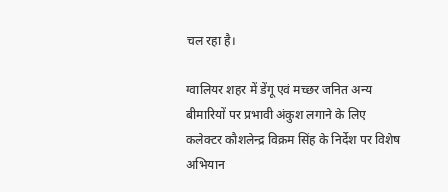चल रहा है।

ग्वालियर शहर में डेंगू एवं मच्छर जनित अन्य बीमारियों पर प्रभावी अंकुश लगाने के लिए कलेक्टर कौशलेन्द्र विक्रम सिंह के निर्देश पर विशेष अभियान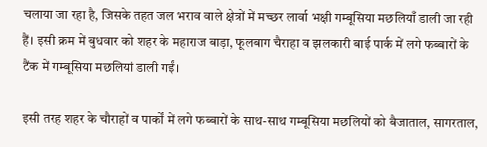चलाया जा रहा है, जिसके तहत जल भराव वाले क्षेत्रों में मच्छर लार्वा भक्षी गम्बूसिया मछलियाँ डाली जा रही हैं। इसी क्रम में बुधवार को शहर के महाराज बाड़ा, फूलबाग चैराहा व झलकारी बाई पार्क में लगे फब्बारों के टैंक में गम्बूसिया मछलियां डाली गईं।

इसी तरह शहर के चौराहों व पार्कों में लगे फब्बारों के साथ-साथ गम्बूसिया मछलियों को बैजाताल, सागरताल,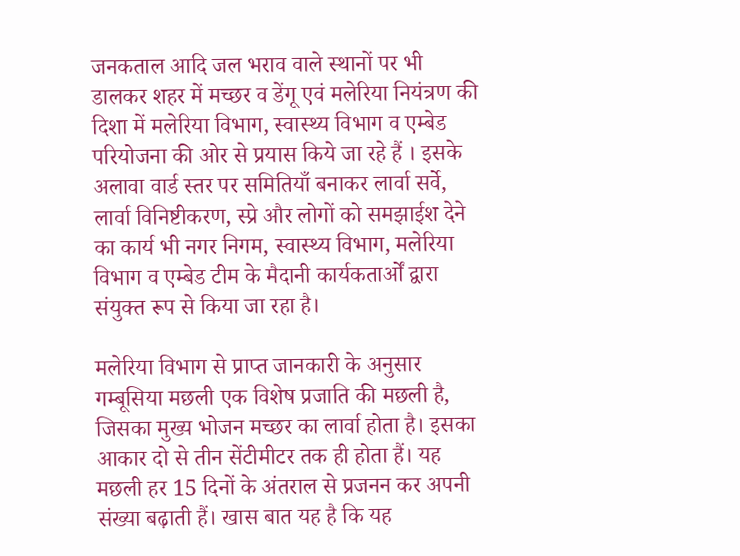जनकताल आदि जल भराव वाले स्थानों पर भी डालकर शहर में मच्छर व डेंगू एवं मलेरिया नियंत्रण की दिशा में मलेरिया विभाग, स्वास्थ्य विभाग व एम्बेड परियोजना की ओर से प्रयास किये जा रहे हैं । इसके अलावा वार्ड स्तर पर समितियाँ बनाकर लार्वा सर्वे, लार्वा विनिष्टीकरण, स्प्रे और लोगों को समझाईश देने का कार्य भी नगर निगम, स्वास्थ्य विभाग, मलेरिया विभाग व एम्बेड टीम के मैदानी कार्यकतार्ओं द्वारा संयुक्त रूप से किया जा रहा है।

मलेरिया विभाग से प्राप्त जानकारी के अनुसार गम्बूसिया मछली एक विशेष प्रजाति की मछली है, जिसका मुख्य भोजन मच्छर का लार्वा होता है। इसका आकार दो से तीन सेंटीमीटर तक ही होता हैं। यह मछली हर 15 दिनों के अंतराल से प्रजनन कर अपनी संख्या बढ़ाती हैं। खास बात यह है कि यह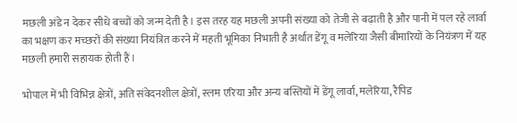मछली अंडे न देकर सीधे बच्चों को जन्म देती है। इस तरह यह मछली अपनी संख्या को तेजी से बढ़ाती है और पानी में पल रहे लार्वा का भक्षण कर मच्छरों की संख्या नियंत्रित करने में महती भूमिका निभाती है अर्थात डेंगू व मलेरिया जैसी बीमारियों के नियंत्रण में यह मछली हमारी सहायक होती हैं।

भोपाल में भी विभिन्न क्षेत्रों, अति संवेदनशील क्षेत्रों, स्लम एरिया और अन्य बस्तियों में डेंगू लार्वा, मलेरिया, रैपिड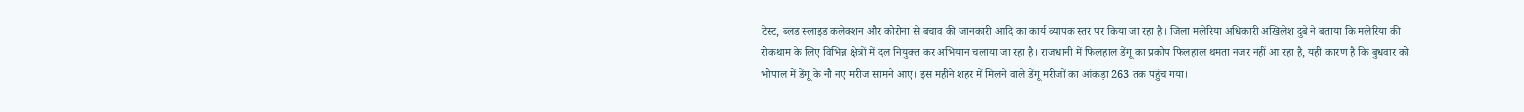टेस्ट, ब्लड स्लाइड कलेक्शन और कोरोना से बचाव की जानकारी आदि का कार्य व्यापक स्तर पर किया जा रहा है। जिला मलेरिया अधिकारी अखिलेश दुबे ने बताया कि मलेरिया की रोकथाम के लिए विभिन्न क्षेत्रों में दल नियुक्त कर अभियान चलाया जा रहा है। राजधानी में फिलहाल डेंगू का प्रकोप फिलहाल थमता नजर नहीं आ रहा है, यही कारण है कि बुधवार को भोपाल में डेंगू के नौ नए मरीज सामने आए। इस महीने शहर में मिलने वाले डेंगू मरीजों का आंकड़ा 263 तक पहुंच गया।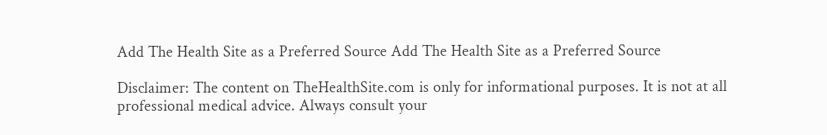Add The Health Site as a Preferred Source Add The Health Site as a Preferred Source

Disclaimer: The content on TheHealthSite.com is only for informational purposes. It is not at all professional medical advice. Always consult your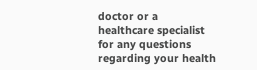doctor or a healthcare specialist for any questions regarding your health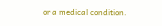or a medical condition.